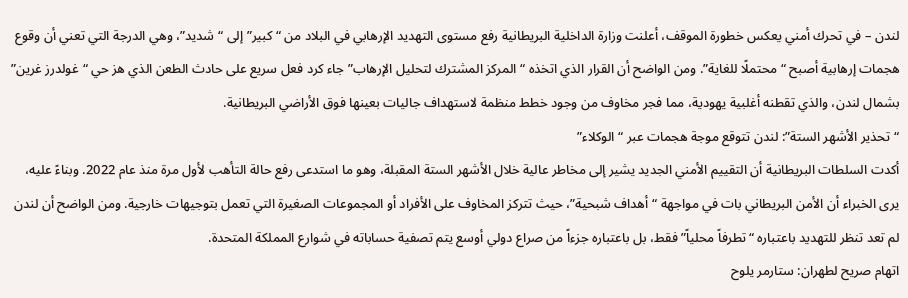لندن – في تحرك أمني يعكس خطورة الموقف، أعلنت وزارة الداخلية البريطانية رفع مستوى التهديد الإرهابي في البلاد من “كبير” إلى “شديد”، وهي الدرجة التي تعني أن وقوع هجمات إرهابية أصبح “محتملًا للغاية”. ومن الواضح أن القرار الذي اتخذه “المركز المشترك لتحليل الإرهاب” جاء كرد فعل سريع على حادث الطعن الذي هز حي “غولدرز غرين” بشمال لندن، والذي تقطنه أغلبية يهودية، مما فجر مخاوف من وجود خطط منظمة لاستهداف جاليات بعينها فوق الأراضي البريطانية.
“تحذير الأشهر الستة”: لندن تتوقع موجة هجمات عبر “الوكلاء”
أكدت السلطات البريطانية أن التقييم الأمني الجديد يشير إلى مخاطر عالية خلال الأشهر الستة المقبلة، وهو ما استدعى رفع حالة التأهب لأول مرة منذ عام 2022. وبناءً عليه، يرى الخبراء أن الأمن البريطاني بات في مواجهة “أهداف شبحية”، حيث تتركز المخاوف على الأفراد أو المجموعات الصغيرة التي تعمل بتوجيهات خارجية. ومن الواضح أن لندن لم تعد تنظر للتهديد باعتباره “تطرفاً محلياً” فقط، بل باعتباره جزءاً من صراع دولي أوسع يتم تصفية حساباته في شوارع المملكة المتحدة.
اتهام صريح لطهران: ستارمر يلوح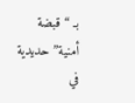بـ “قبضة أمنية” حديدية
في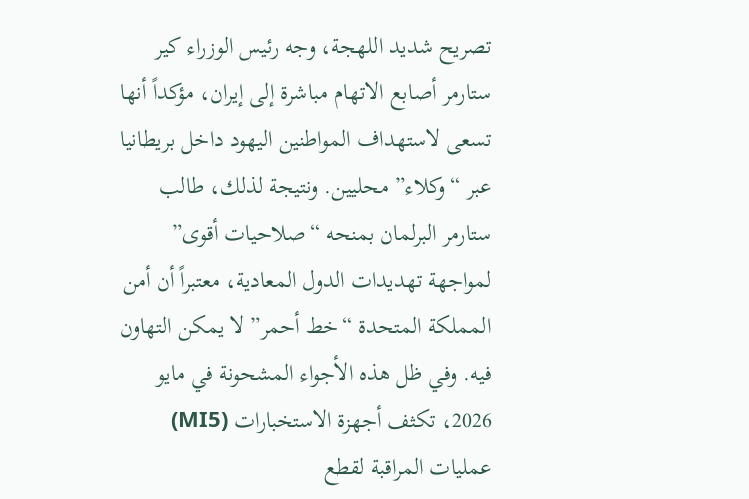تصريح شديد اللهجة، وجه رئيس الوزراء كير ستارمر أصابع الاتهام مباشرة إلى إيران، مؤكداً أنها تسعى لاستهداف المواطنين اليهود داخل بريطانيا عبر “وكلاء” محليين. ونتيجة لذلك، طالب ستارمر البرلمان بمنحه “صلاحيات أقوى” لمواجهة تهديدات الدول المعادية، معتبراً أن أمن المملكة المتحدة “خط أحمر” لا يمكن التهاون فيه. وفي ظل هذه الأجواء المشحونة في مايو 2026، تكثف أجهزة الاستخبارات (MI5) عمليات المراقبة لقطع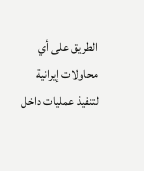الطريق على أي محاولات إيرانية لتنفيذ عمليات داخل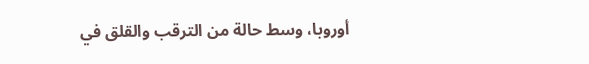أوروبا، وسط حالة من الترقب والقلق في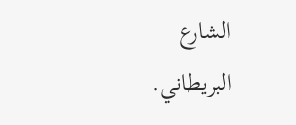الشارع البريطاني.